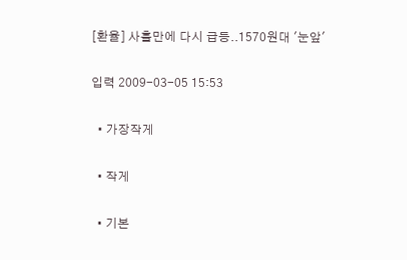[환율] 사흘만에 다시 급등..1570원대 '눈앞'

입력 2009-03-05 15:53

  • 가장작게

  • 작게

  • 기본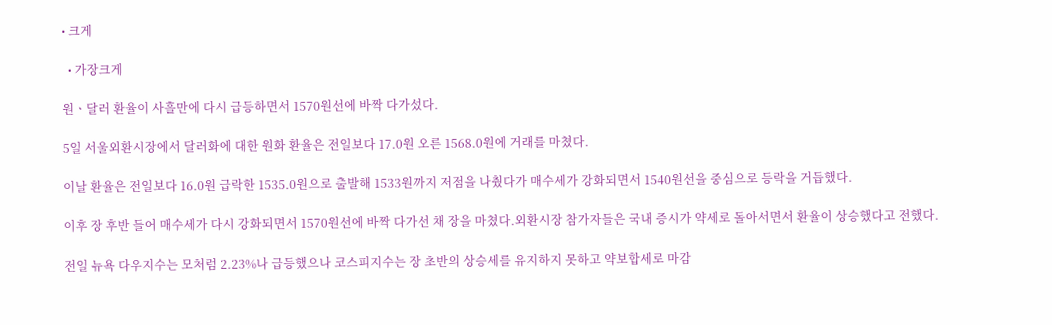• 크게

  • 가장크게

원ㆍ달러 환율이 사흘만에 다시 급등하면서 1570원선에 바짝 다가섰다.

5일 서울외환시장에서 달러화에 대한 원화 환율은 전일보다 17.0원 오른 1568.0원에 거래를 마쳤다.

이날 환율은 전일보다 16.0원 급락한 1535.0원으로 출발해 1533원까지 저점을 나췄다가 매수세가 강화되면서 1540원선을 중심으로 등락을 거듭했다.

이후 장 후반 들어 매수세가 다시 강화되면서 1570원선에 바짝 다가선 채 장을 마쳤다.외환시장 참가자들은 국내 증시가 약세로 돌아서면서 환율이 상승했다고 전했다.

전일 뉴욕 다우지수는 모처럼 2.23%나 급등했으나 코스피지수는 장 초반의 상승세를 유지하지 못하고 약보합세로 마감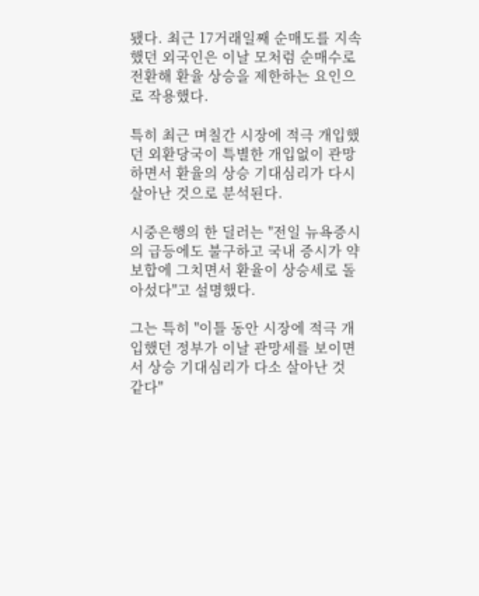됐다. 최근 17거래일째 순매도를 지속했던 외국인은 이날 모처럼 순매수로 전환해 환율 상승을 제한하는 요인으로 작용했다.

특히 최근 며칠간 시장에 적극 개입했던 외환당국이 특별한 개입없이 관망하면서 환율의 상승 기대심리가 다시 살아난 것으로 분석된다.

시중은행의 한 딜러는 "전일 뉴욕증시의 급등에도 불구하고 국내 증시가 약보합에 그치면서 환율이 상승세로 돌아섰다"고 설명했다.

그는 특히 "이틀 동안 시장에 적극 개입했던 정부가 이날 관망세를 보이면서 상승 기대심리가 다소 살아난 것 같다"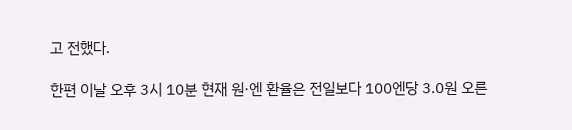고 전했다.

한편 이날 오후 3시 10분 현재 원·엔 환율은 전일보다 100엔당 3.0원 오른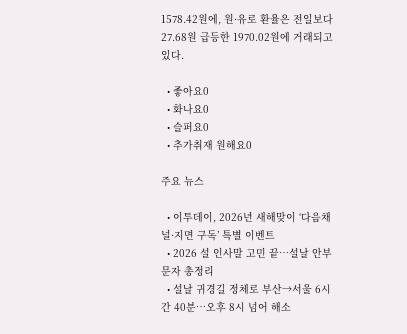1578.42원에, 원·유로 환율은 전일보다 27.68원 급등한 1970.02원에 거래되고 있다.

  • 좋아요0
  • 화나요0
  • 슬퍼요0
  • 추가취재 원해요0

주요 뉴스

  • 이투데이, 2026년 새해맞이 ‘다음채널·지면 구독’ 특별 이벤트
  • 2026 설 인사말 고민 끝…설날 안부문자 총정리
  • 설날 귀경길 정체로 부산→서울 6시간 40분…오후 8시 넘어 해소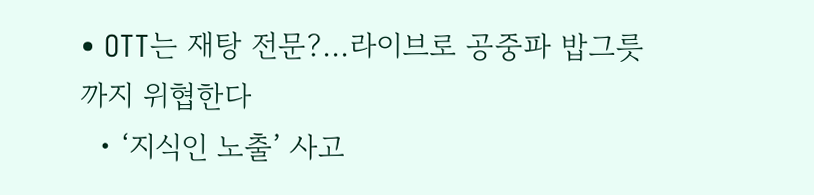• OTT는 재탕 전문?...라이브로 공중파 밥그릇까지 위협한다
  • ‘지식인 노출’ 사고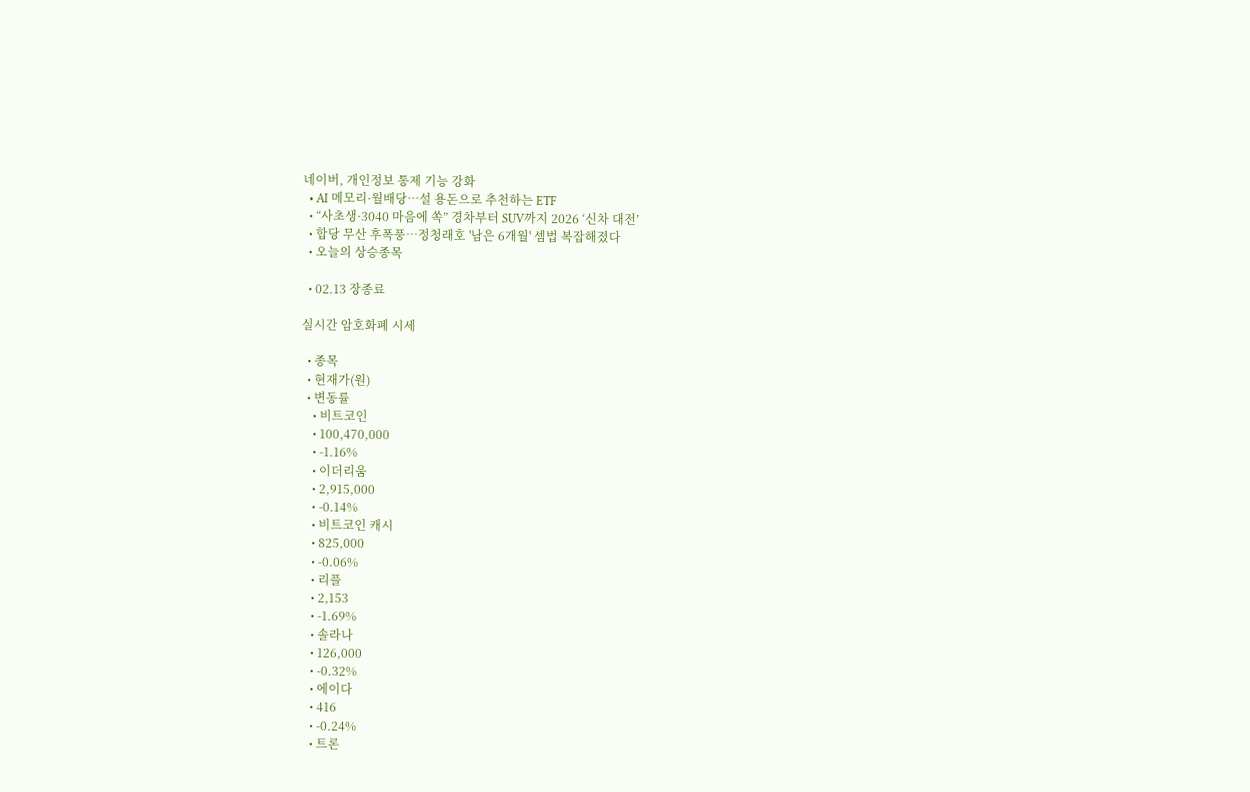네이버, 개인정보 통제 기능 강화
  • AI 메모리·월배당…설 용돈으로 추천하는 ETF
  • “사초생·3040 마음에 쏙” 경차부터 SUV까지 2026 ‘신차 대전’
  • 합당 무산 후폭풍…정청래호 '남은 6개월' 셈법 복잡해졌다
  • 오늘의 상승종목

  • 02.13 장종료

실시간 암호화폐 시세

  • 종목
  • 현재가(원)
  • 변동률
    • 비트코인
    • 100,470,000
    • -1.16%
    • 이더리움
    • 2,915,000
    • -0.14%
    • 비트코인 캐시
    • 825,000
    • -0.06%
    • 리플
    • 2,153
    • -1.69%
    • 솔라나
    • 126,000
    • -0.32%
    • 에이다
    • 416
    • -0.24%
    • 트론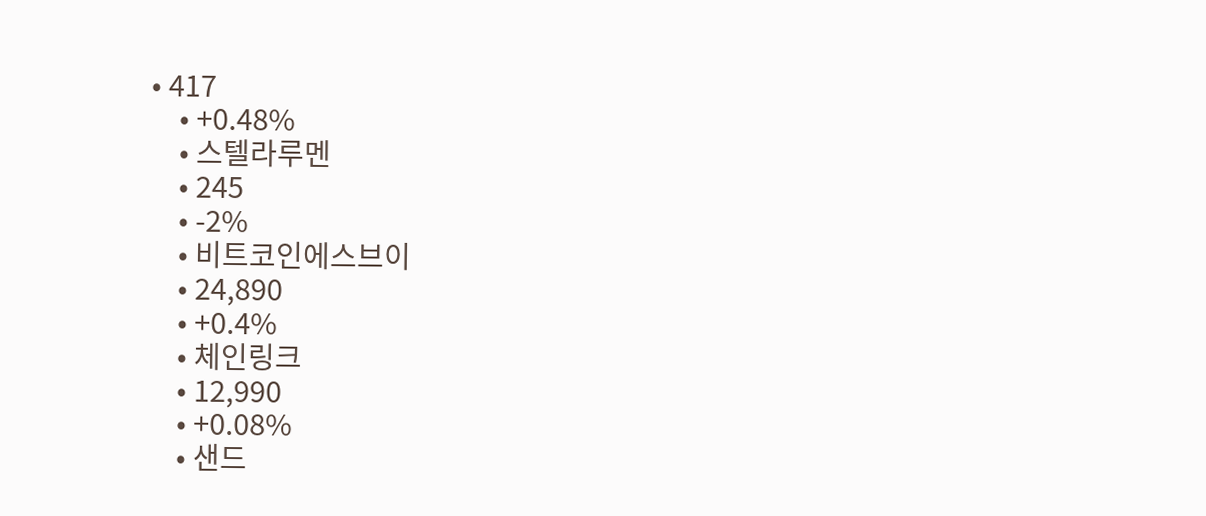• 417
    • +0.48%
    • 스텔라루멘
    • 245
    • -2%
    • 비트코인에스브이
    • 24,890
    • +0.4%
    • 체인링크
    • 12,990
    • +0.08%
    • 샌드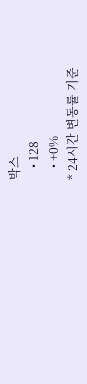박스
    • 128
    • +0%
* 24시간 변동률 기준